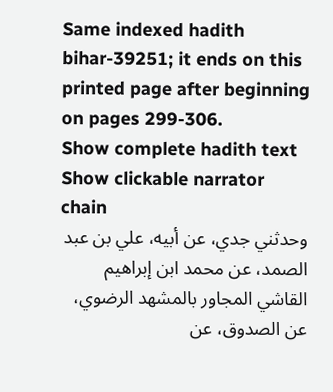Same indexed hadith bihar-39251; it ends on this printed page after beginning on pages 299-306.
Show complete hadith text
Show clickable narrator chain
وحدثني جدي، عن أبيه، علي بن عبد الصمد، عن محمد ابن إبراهيم القاشي المجاور بالمشهد الرضوي، عن الصدوق، عن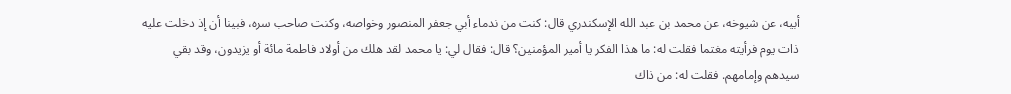أبيه، عن شيوخه، عن محمد بن عبد الله الإسكندري قال: كنت من ندماء أبي جعفر المنصور وخواصه، وكنت صاحب سره، فبينا أن إذ دخلت عليه ذات يوم فرأيته مغتما فقلت له: ما هذا الفكر يا أمير المؤمنين؟ قال: فقال لي: يا محمد لقد هلك من أولاد فاطمة مائة أو يزيدون، وقد بقي سيدهم وإمامهم. فقلت له: من ذاك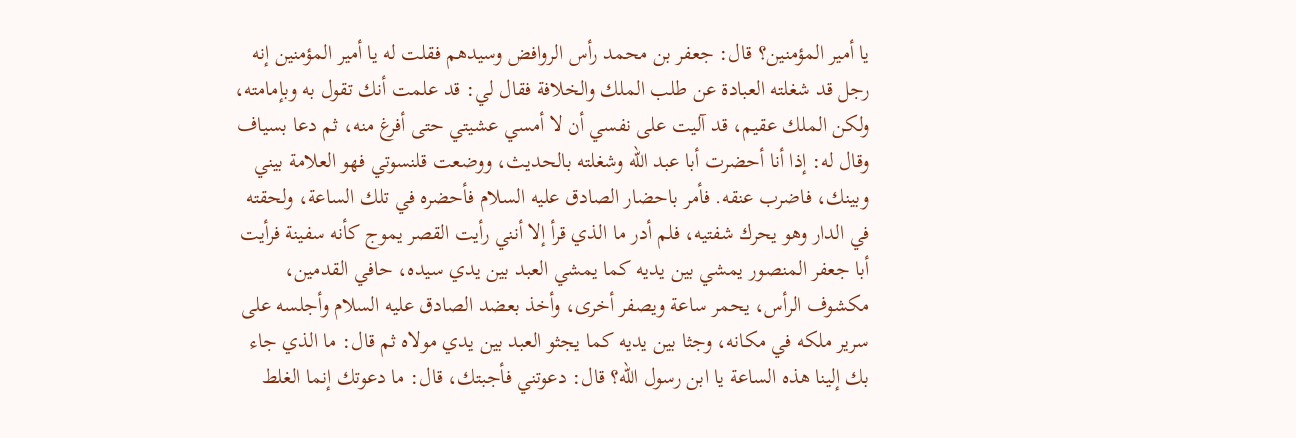يا أمير المؤمنين؟ قال: جعفر بن محمد رأس الروافض وسيدهم فقلت له يا أمير المؤمنين إنه رجل قد شغلته العبادة عن طلب الملك والخلافة فقال لي: قد علمت أنك تقول به وبإمامته، ولكن الملك عقيم، قد آليت على نفسي أن لا أمسي عشيتي حتى أفرغ منه، ثم دعا بسياف وقال له: إذا أنا أحضرت أبا عبد الله وشغلته بالحديث، ووضعت قلنسوتي فهو العلامة بيني وبينك، فاضرب عنقه. فأمر باحضار الصادق عليه السلام فأحضره في تلك الساعة، ولحقته في الدار وهو يحرك شفتيه، فلم أدر ما الذي قرأ إلا أنني رأيت القصر يموج كأنه سفينة فرأيت أبا جعفر المنصور يمشي بين يديه كما يمشي العبد بين يدي سيده، حافي القدمين، مكشوف الرأس، يحمر ساعة ويصفر أخرى، وأخذ بعضد الصادق عليه السلام وأجلسه على سرير ملكه في مكانه، وجثا بين يديه كما يجثو العبد بين يدي مولاه ثم قال: ما الذي جاء بك إلينا هذه الساعة يا ابن رسول الله؟ قال: دعوتني فأجبتك، قال: ما دعوتك إنما الغلط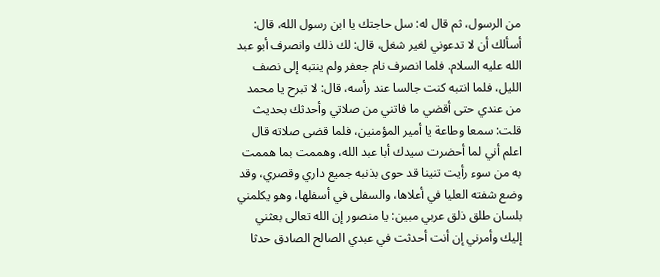من الرسول، ثم قال له: سل حاجتك يا ابن رسول الله، قال: أسألك أن لا تدعوني لغير شغل، قال: لك ذلك وانصرف أبو عبد الله عليه السلام. فلما انصرف نام جعفر ولم ينتبه إلى نصف الليل، فلما انتبه كنت جالسا عند رأسه، قال: لا تبرح يا محمد من عندي حتى أقضي ما فاتني من صلاتي وأحدثك بحديث قلت: سمعا وطاعة يا أمير المؤمنين، فلما قضى صلاته قال اعلم أني لما أحضرت سيدك أبا عبد الله، وهممت بما هممت به من سوء رأيت تنينا قد حوى بذنبه جميع داري وقصري، وقد وضع شفته العليا في أعلاها، والسفلى في أسفلها، وهو يكلمني بلسان طلق ذلق عربي مبين: يا منصور إن الله تعالى بعثني إليك وأمرني إن أنت أحدثت في عبدي الصالح الصادق حدثا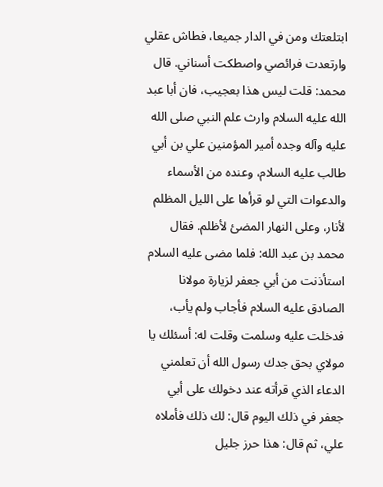ابتلعتك ومن في الدار جميعا، فطاش عقلي وارتعدت فرائصي واصطكت أسناني. قال محمد: قلت ليس هذا بعجيب، فان أبا عبد الله عليه السلام وارث علم النبي صلى الله عليه وآله وجده أمير المؤمنين علي بن أبي طالب عليه السلام، وعنده من الأسماء والدعوات التي لو قرأها على الليل المظلم لأنار، وعلى النهار المضئ لأظلم. فقال محمد بن عبد الله: فلما مضى عليه السلام استأذنت من أبي جعفر لزيارة مولانا الصادق عليه السلام فأجاب ولم يأب، فدخلت عليه وسلمت وقلت له: أسئلك يا مولاي بحق جدك رسول الله أن تعلمني الدعاء الذي قرأته عند دخولك على أبي جعفر في ذلك اليوم قال: لك ذلك فأملاه علي، ثم قال: هذا حرز جليل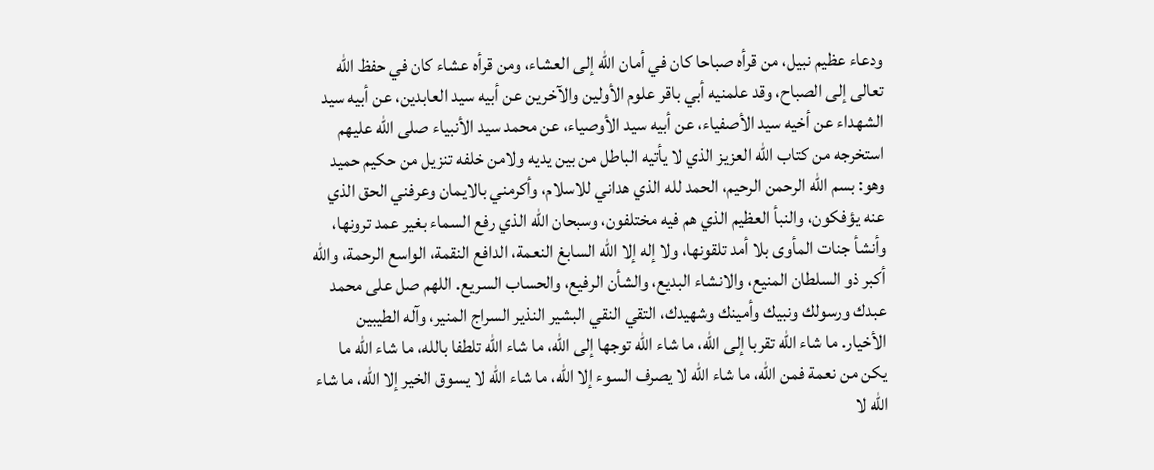ودعاء عظيم نبيل، من قرأه صباحا كان في أمان الله إلى العشاء، ومن قرأه عشاء كان في حفظ الله تعالى إلى الصباح، وقد علمنيه أبي باقر علوم الأولين والآخرين عن أبيه سيد العابدين، عن أبيه سيد الشهداء عن أخيه سيد الأصفياء، عن أبيه سيد الأوصياء، عن محمد سيد الأنبياء صلى الله عليهم استخرجه من كتاب الله العزيز الذي لا يأتيه الباطل من بين يديه ولامن خلفه تنزيل من حكيم حميد وهو: بسم الله الرحمن الرحيم، الحمد لله الذي هداني للاسلام، وأكرمني بالايمان وعرفني الحق الذي عنه يؤفكون، والنبأ العظيم الذي هم فيه مختلفون، وسبحان الله الذي رفع السماء بغير عمد ترونها، وأنشأ جنات المأوى بلا أمد تلقونها، ولا إله إلا الله السابغ النعمة، الدافع النقمة، الواسع الرحمة، والله أكبر ذو السلطان المنيع، والانشاء البديع، والشأن الرفيع، والحساب السريع. اللهم صل على محمد عبدك ورسولك ونبيك وأمينك وشهيدك، التقي النقي البشير النذير السراج المنير، وآله الطيبين الأخيار. ما شاء الله تقربا إلى الله، ما شاء الله توجها إلى الله، ما شاء الله تلطفا بالله، ما شاء الله ما يكن من نعمة فمن الله، ما شاء الله لا يصرف السوء إلا الله، ما شاء الله لا يسوق الخير إلا الله، ما شاء الله لا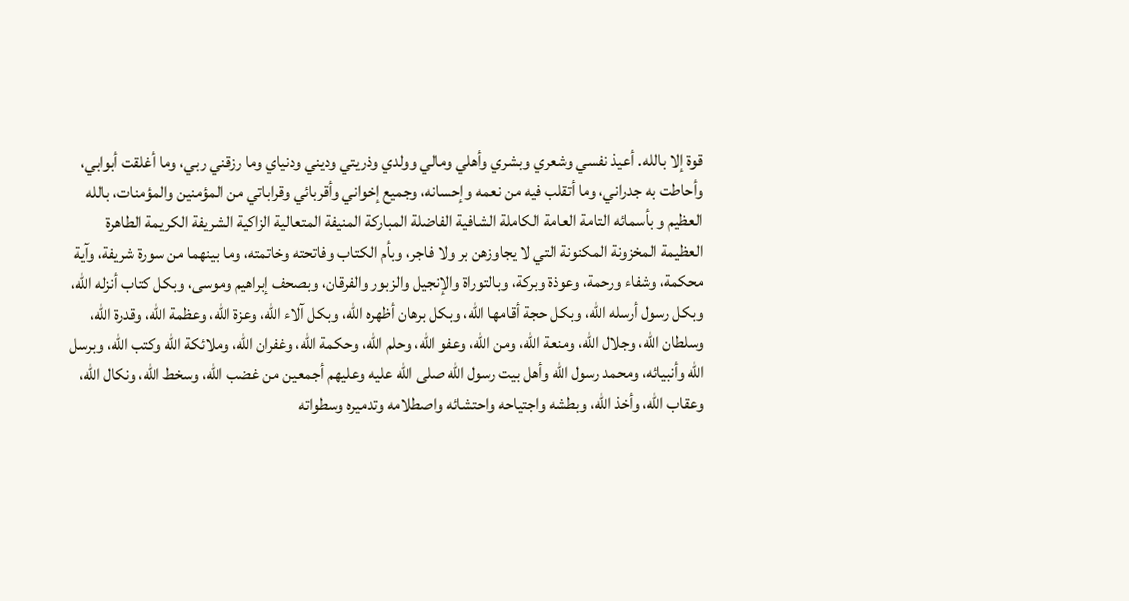قوة إلا بالله. أعيذ نفسي وشعري وبشري وأهلي ومالي وولدي وذريتي وديني ودنياي وما رزقني ربي، وما أغلقت أبوابي، وأحاطت به جدراني، وما أتقلب فيه من نعمه وإحسانه، وجميع إخواني وأقربائي وقراباتي من المؤمنين والمؤمنات، بالله العظيم و بأسمائه التامة العامة الكاملة الشافية الفاضلة المباركة المنيفة المتعالية الزاكية الشريفة الكريمة الطاهرة العظيمة المخزونة المكنونة التي لا يجاوزهن بر ولا فاجر، وبأم الكتاب وفاتحته وخاتمته، وما بينهما من سورة شريفة، وآية محكمة، وشفاء ورحمة، وعوذة وبركة، وبالتوراة والإنجيل والزبور والفرقان، وبصحف إبراهيم وموسى، وبكل كتاب أنزله الله، وبكل رسول أرسله الله، وبكل حجة أقامها الله، وبكل برهان أظهره الله، وبكل آلاء الله، وعزة الله، وعظمة الله، وقدرة الله، وسلطان الله، وجلال الله، ومنعة الله، ومن الله، وعفو الله، وحلم الله، وحكمة الله، وغفران الله، وملائكة الله وكتب الله، وبرسل الله وأنبيائه، ومحمد رسول الله وأهل بيت رسول الله صلى الله عليه وعليهم أجمعين من غضب الله، وسخط الله، ونكال الله، وعقاب الله، وأخذ الله، وبطشه واجتياحه واحتشائه واصطلامه وتدميره وسطواته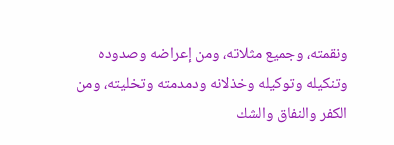ونقمته، وجميع مثلاته، ومن إعراضه وصدوده وتنكيله وتوكيله وخذلانه ودمدمته وتخليته، ومن الكفر والنفاق والشك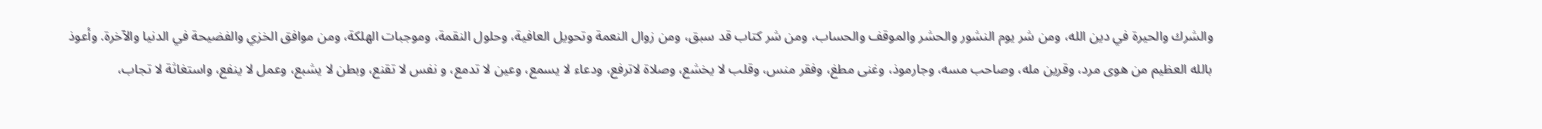والشرك والحيرة في دين الله، ومن شر يوم النشور والحشر والموقف والحساب، ومن شر كتاب قد سبق، ومن زوال النعمة وتحويل العافية، وحلول النقمة، وموجبات الهلكة، ومن موافق الخزي والفضيحة في الدنيا والآخرة. وأعوذ بالله العظيم من هوى مرد، وقرين مله، وصاحب مسه، وجارموذ، وغنى مطغ، وفقر منس، وقلب لا يخشع، وصلاة لاترفع، ودعاء لا يسمع، وعين لا تدمع، و نفس لا تقنع، وبطن لا يشبع، وعمل لا ينفع، واستغاثة لا تجاب،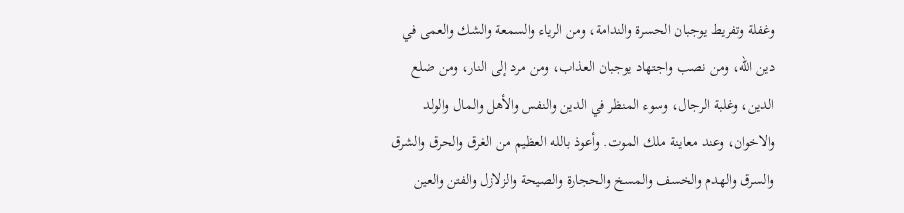وغفلة وتفريط يوجبان الحسرة والندامة، ومن الرياء والسمعة والشك والعمى في دين الله، ومن نصب واجتهاد يوجبان العذاب، ومن مرد إلى النار، ومن ضلع الدين، وغلبة الرجال، وسوء المنظر في الدين والنفس والأهل والمال والولد والاخوان، وعند معاينة ملك الموت. وأعوذ بالله العظيم من الغرق والحرق والشرق والسرق والهدم والخسف والمسخ والحجارة والصيحة والزلازل والفتن والعين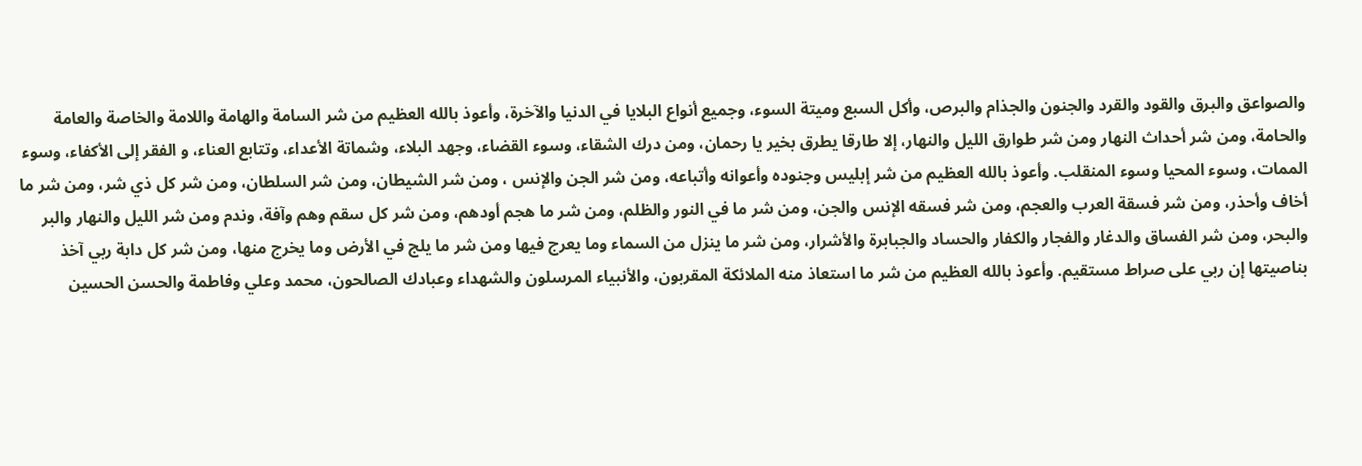والصواعق والبرق والقود والقرد والجنون والجذام والبرص، وأكل السبع وميتة السوء، وجميع أنواع البلايا في الدنيا والآخرة، وأعوذ بالله العظيم من شر السامة والهامة واللامة والخاصة والعامة والحامة، ومن شر أحداث النهار ومن شر طوارق الليل والنهار، إلا طارقا يطرق بخير يا رحمان، ومن درك الشقاء، وسوء القضاء، وجهد البلاء، وشماتة الأعداء، وتتابع العناء، و الفقر إلى الأكفاء، وسوء الممات، وسوء المحيا وسوء المنقلب. وأعوذ بالله العظيم من شر إبليس وجنوده وأعوانه وأتباعه، ومن شر الجن والإنس ، ومن شر الشيطان، ومن شر السلطان، ومن شر كل ذي شر، ومن شر ما أخاف وأحذر، ومن شر فسقة العرب والعجم، ومن شر فسقه الإنس والجن، ومن شر ما في النور والظلم، ومن شر ما هجم أودهم، ومن شر كل سقم وهم وآفة، وندم ومن شر الليل والنهار والبر والبحر، ومن شر الفساق والدغار والفجار والكفار والحساد والجبابرة والأشرار، ومن شر ما ينزل من السماء وما يعرج فيها ومن شر ما يلج في الأرض وما يخرج منها، ومن شر كل دابة ربي آخذ بناصيتها إن ربي على صراط مستقيم. وأعوذ بالله العظيم من شر ما استعاذ منه الملائكة المقربون، والأنبياء المرسلون والشهداء وعبادك الصالحون، محمد وعلي وفاطمة والحسن الحسين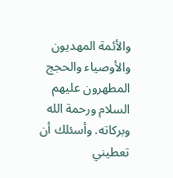والأئمة المهديون والأوصياء والحجج المطهرون عليهم السلام ورحمة الله وبركاته. وأسئلك أن تعطيني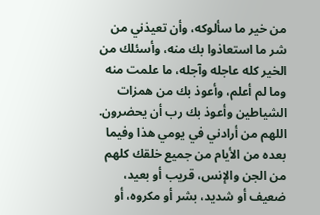من خير ما سألوكه، وأن تعيذني من شر ما استعاذوا بك منه، وأسئلك من الخير كله عاجله وآجله، ما علمت منه وما لم أعلم، وأعوذ بك من همزات الشياطين وأعوذ بك رب أن يحضرون. اللهم من أرادني في يومي هذا وفيما بعده من الأيام من جميع خلقك كلهم من الجن والإنس، قريب أو بعيد، ضعيف أو شديد، بشر أو مكروه، أو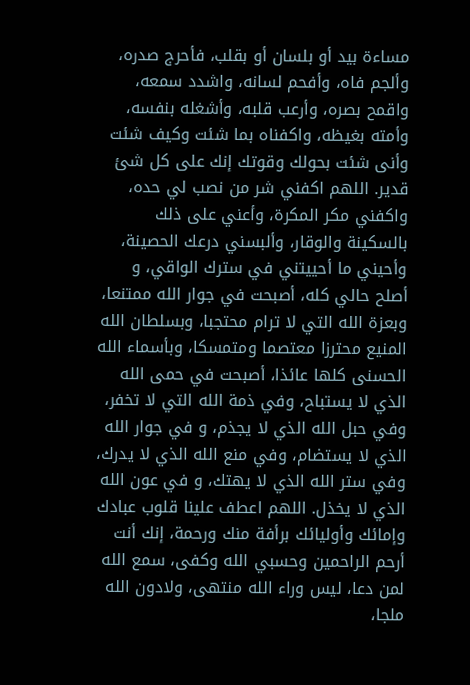مساءة بيد أو بلسان أو بقلب، فأحرج صدره، وألجم فاه، وأفحم لسانه، واشدد سمعه، واقمح بصره، وأرعب قلبه، وأشغله بنفسه، وأمته بغيظه، واكفناه بما شئت وكيف شئت وأنى شئت بحولك وقوتك إنك على كل شئ قدير. اللهم اكفني شر من نصب لي حده، واكفني مكر المكرة، وأعني على ذلك بالسكينة والوقار، وألبسني درعك الحصينة، وأحيني ما أحييتني في سترك الواقي، و أصلح حالي كله، أصبحت في جوار الله ممتنعا، وبعزة الله التي لا ترام محتجبا، وبسلطان الله المنيع محترزا معتصما ومتمسكا، وبأسماء الله الحسنى كلها عائذا، أصبحت في حمى الله الذي لا يستباح، وفي ذمة الله التي لا تخفر، وفي حبل الله الذي لا يجذم، و في جوار الله الذي لا يستضام، وفي منع الله الذي لا يدرك، وفي ستر الله الذي لا يهتك، و في عون الله الذي لا يخذل. اللهم اعطف علينا قلوب عبادك وإمائك وأوليائك برأفة منك ورحمة، إنك أنت أرحم الراحمين وحسبي الله وكفى، سمع الله لمن دعا، ليس وراء الله منتهى، ولادون الله ملجا،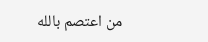من اعتصم بالله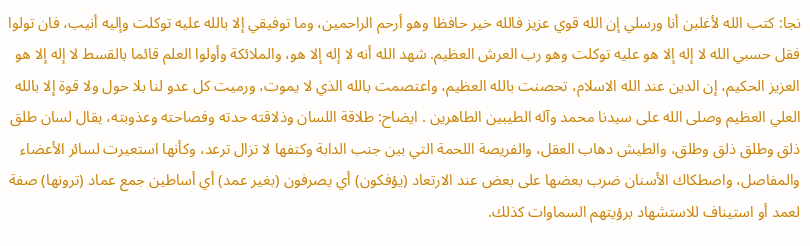نجا: كتب الله لأغلبن أنا ورسلي إن الله قوي عزيز فالله خير حافظا وهو أرحم الراحمين، وما توفيقي إلا بالله عليه توكلت وإليه أنيب، فان تولوا فقل حسبي الله لا إله إلا هو عليه توكلت وهو رب العرش العظيم. شهد الله أنه لا إله إلا هو، والملائكة وأولوا العلم قائما بالقسط لا إله إلا هو العزيز الحكيم، إن الدين عند الله الاسلام، تحصنت بالله العظيم، واعتصمت بالله الذي لا يموت، ورميت كل عدو لنا بلا حول ولا قوة إلا بالله العلي العظيم وصلى الله على سيدنا محمد وآله الطيبين الطاهرين . ايضاح: طلاقة اللسان وذلاقته حدته وفصاحته وعذوبته، يقال لسان طلق ذلق وطلق ذلق وطلق، والطيش دهاب العقل، والفريصة اللحمة التي بين جنب الدابة وكتفها لا تزال ترعد، وكأنها استعيرت لسائر الأعضاء والمفاصل، واصطكاك الأسنان ضرب بعضها على بعض عند الارتعاد (يؤفكون) أي يصرفون (بغير عمد) أي أساطين جمع عماد (ترونها) صفة لعمد أو استيناف للاستشهاد برؤيتهم السماوات كذلك.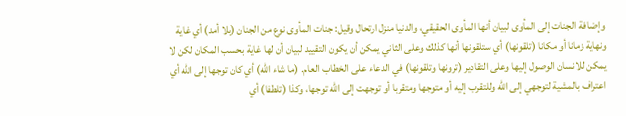وإضافة الجنات إلى المأوى لبيان أنها المأوى الحقيقي، والدنيا منزل ارتحال وقيل: جنات المأوى نوع من الجنان (بلا أمد) أي غاية ونهاية زمانا أو مكانا (تلقونها) أي ستلقونها أنها كذلك وعلى الثاني يمكن أن يكون التقييد لبيان أن لها غاية بحسب المكان لكن لا يمكن للانسان الوصول إليها وعلى التقادير (ترونها وتلقونها) في الدعاء على الخطاب العام. (ما شاء الله) أي كان توجها إلى الله أي اعتراف بالمشية لتوجهي إلى الله وللتقرب إليه أو متوجها ومتقربا أو توجهت إلى الله توجها، وكذا (تلطفا) أي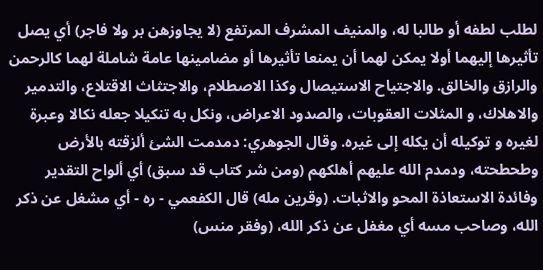لطلب لطفه أو طالبا له، والمنيف المشرف المرتفع (لا يجاوزهن بر ولا فاجر) أي يصل تأثيرها إليهما أولا يمكن لهما أن يمنعا تأثيرها أو مضامينها عامة شاملة لهما كالرحمن والرازق والخالق. والاجتياح الاستيصال وكذا الاصطلام، والاجتثاث الاقتلاع، والتدمير والاهلاك، و المثلات العقوبات، والصدود الاعراض، ونكل به تنكيلا جعله نكالا وعبرة لغيره و توكيله أن يكله إلى غيره. وقال الجوهري: دمدمت الشئ ألزقته بالأرض وطحطحته، ودمدم الله عليهم أهلكهم (ومن شر كتاب قد سبق) أي ألواح التقدير وفائدة الاستعاذة المحو والاثبات. (وقرين مله) قال الكفعمي - ره - أي مشغل عن ذكر الله، وصاحب مسه أي مغفل عن ذكر الله، (وفقر منس)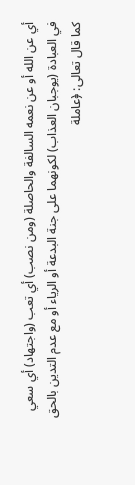أي عن الله أو عن نعمه السالفة والحاصلة (ومن نصب) أي تعب (واجتهاد) أي سعي في العبادة (يوجبان العذاب) لكونهما على جنة البدعة أو الرياء أو مع عدم التدين بالحق كما قال تعالى: ﴿عاملة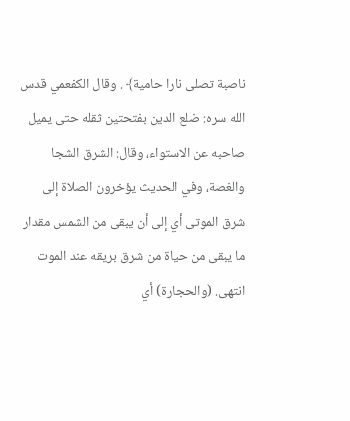ناصبة تصلى نارا حامية﴾ . وقال الكفعمي قدس الله سره: ضلع الدين بفتحتين ثقله حتى يميل صاحبه عن الاستواء، وقال: الشرق الشجا والغصة، وفي الحديث يؤخرون الصلاة إلى شرق الموتى أي إلى أن يبقى من الشمس مقدار ما يبقى من حياة من شرق بريقه عند الموت انتهى. (والحجارة) أي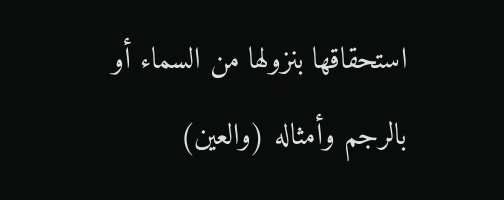استحقاقها بنزولها من السماء أو بالرجم وأمثاله (والعين)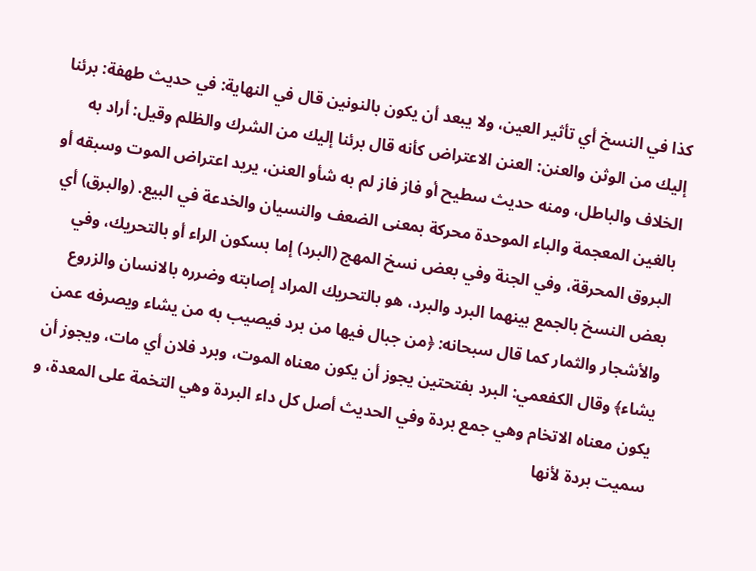كذا في النسخ أي تأثير العين، ولا يبعد أن يكون بالنونين قال في النهاية: في حديث طهفة: برئنا إليك من الوثن والعنن: العنن الاعتراض كأنه قال برئنا إليك من الشرك والظلم وقيل: أراد به الخلاف والباطل، ومنه حديث سطيح أو فاز فاز لم به شأو العنن، يريد اعتراض الموت وسبقه أو بالغين المعجمة والباء الموحدة محركة بمعنى الضعف والنسيان والخدعة في البيع. (والبرق) أي البروق المحرقة، وفي الجنة وفي بعض نسخ المهج (البرد) إما بسكون الراء أو بالتحريك، وفي بعض النسخ بالجمع بينهما البرد والبرد، هو بالتحريك المراد إصابته وضرره بالانسان والزروع والأشجار والثمار كما قال سبحانه: ﴿من جبال فيها من برد فيصيب به من يشاء ويصرفه عمن يشاء﴾ وقال الكفعمي: البرد بفتحتين يجوز أن يكون معناه الموت، وبرد فلان أي مات، ويجوز أن يكون معناه الاتخام وهي جمع بردة وفي الحديث أصل كل داء البردة وهي التخمة على المعدة، و سميت بردة لأنها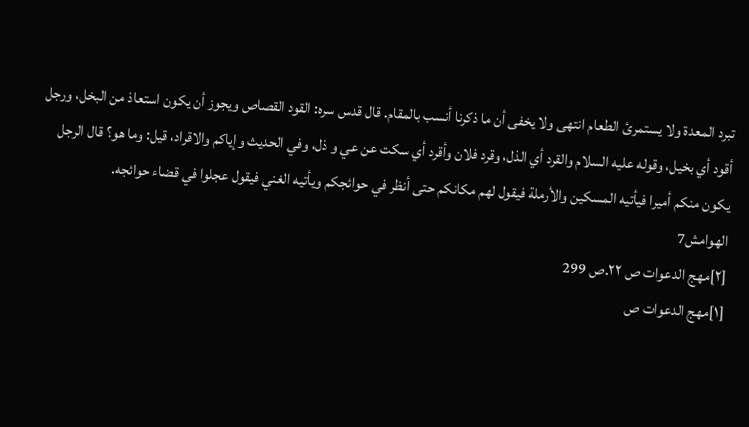تبرد المعدة ولا يستمرئ الطعام انتهى ولا يخفى أن ما ذكرنا أنسب بالمقام. قال قدس سره: القود القصاص ويجوز أن يكون استعاذ من البخل، ورجل أقود أي بخيل، وقوله عليه السلام والقرد أي الذل، وقرد فلان وأقرد أي سكت عن عي و ذل، وفي الحديث وإياكم والاقراد، قيل: وما هو؟ قال الرجل يكون منكم أميرا فيأتيه المسكين والأرملة فيقول لهم مكانكم حتى أنظر في حوائجكم ويأتيه الغني فيقول عجلوا في قضاء حوائجه.
الهوامش7
[٢]مهج الدعوات ص ٢٢.ص 299
[١]مهج الدعوات ص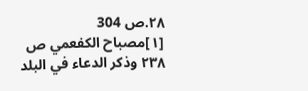٢٨.ص 304
[١]مصباح الكفعمي ص ٢٣٨ وذكر الدعاء في البلد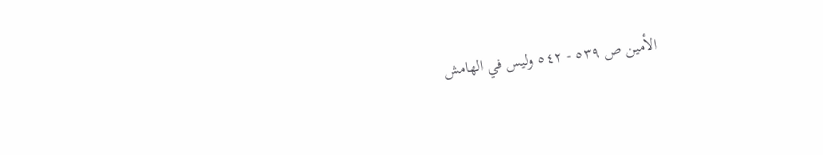الأمين ص ٥٣٩ - ٥٤٢ وليس في الهامش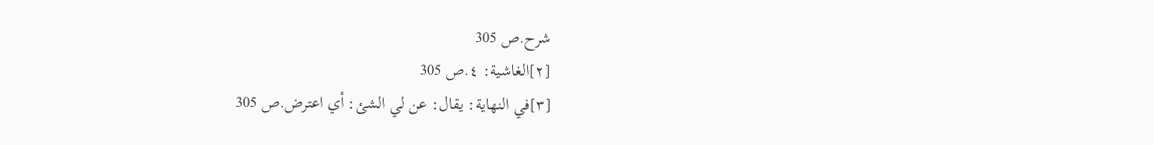شرح.ص 305
[٢]الغاشية: ٤.ص 305
[٣]في النهاية: يقال: عن لي الشئ: أي اعترض.ص 305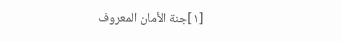[١]جنة الأمان المعروف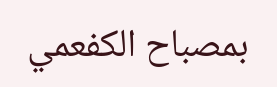بمصباح الكفعمي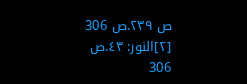ص ٢٣٩.ص 306
[٢]النور: ٤٣.ص 306